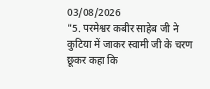03/08/2026
"5. परमेश्वर कबीर साहेब जी ने कुटिया में जाकर स्वामी जी के चरण छूकर कहा कि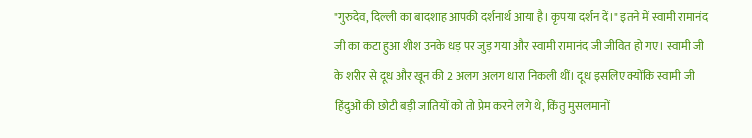"गुरुदेव, दिल्ली का बादशाह आपकी दर्शनार्थ आया है। कृपया दर्शन दें।" इतने में स्वामी रामानंद जी का कटा हुआ शीश उनके धड़ पर जुड़ गया और स्वामी रामानंद जी जीवित हो गए। स्वामी जी के शरीर से दूध और खून की 2 अलग अलग धारा निकली थीं। दूध इसलिए क्योंकि स्वामी जी हिंदुओं की छोटी बड़ी जातियों को तो प्रेम करने लगे थे, किंतु मुसलमानों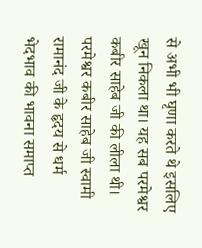से अभी भी घृणा करते थे इसलिए खून निकला था। यह सब परमेश्वर कबीर साहेब जी की लीला थी। परमेश्वर कबीर साहेब जी स्वामी रामानंद जी के हृदय से धर्म भेदभाव की भावना समाप्त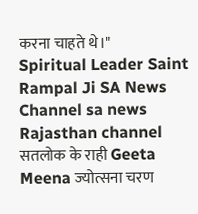करना चाहते थे।"
Spiritual Leader Saint Rampal Ji SA News Channel sa news Rajasthan channel सतलोक के राही Geeta Meena ज्योत्सना चरण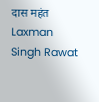दास महंत Laxman Singh Rawat